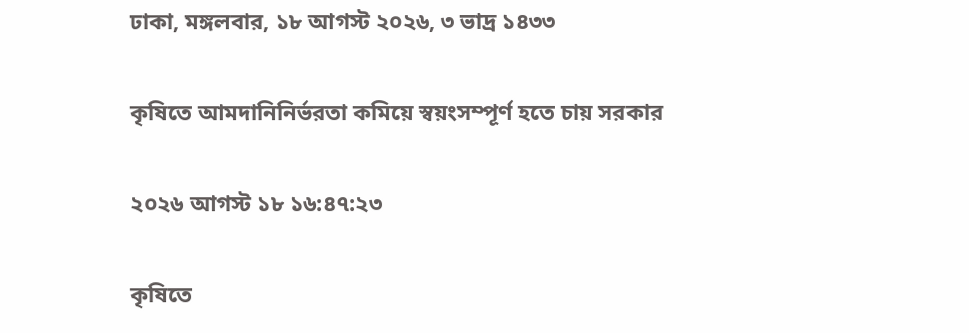ঢাকা, মঙ্গলবার, ১৮ আগস্ট ২০২৬, ৩ ভাদ্র ১৪৩৩

কৃষিতে আমদানিনির্ভরতা কমিয়ে স্বয়ংসম্পূর্ণ হতে চায় সরকার

২০২৬ আগস্ট ১৮ ১৬:৪৭:২৩

কৃষিতে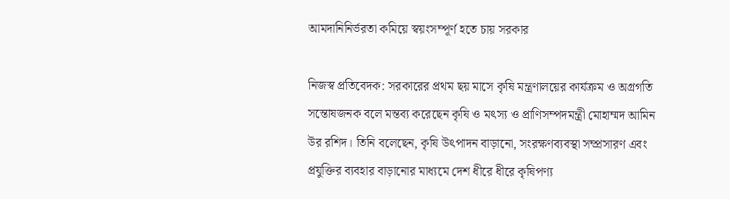আমদানিনির্ভরতা কমিয়ে স্বয়ংসম্পূর্ণ হতে চায় সরকার

নিজস্ব প্রতিবেদক: সরকারের প্রথম ছয় মাসে কৃষি মন্ত্রণালয়ের কার্যক্রম ও অগ্রগতি সন্তোষজনক বলে মন্তব্য করেছেন কৃষি ও মৎস্য ও প্রাণিসম্পদমন্ত্রী মোহাম্মদ আমিন উর রশিদ। তিনি বলেছেন, কৃষি উৎপাদন বাড়ানো, সংরক্ষণব্যবস্থা সম্প্রসারণ এবং প্রযুক্তির ব্যবহার বাড়ানোর মাধ্যমে দেশ ধীরে ধীরে কৃষিপণ্য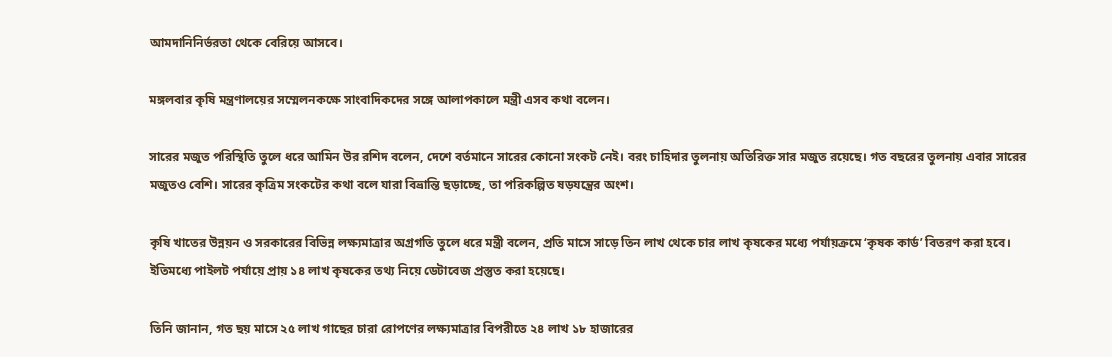আমদানিনির্ভরতা থেকে বেরিয়ে আসবে।

মঙ্গলবার কৃষি মন্ত্রণালয়ের সম্মেলনকক্ষে সাংবাদিকদের সঙ্গে আলাপকালে মন্ত্রী এসব কথা বলেন।

সারের মজুত পরিস্থিতি তুলে ধরে আমিন উর রশিদ বলেন, দেশে বর্তমানে সারের কোনো সংকট নেই। বরং চাহিদার তুলনায় অতিরিক্ত সার মজুত রয়েছে। গত বছরের তুলনায় এবার সারের মজুতও বেশি। সারের কৃত্রিম সংকটের কথা বলে যারা বিভ্রান্তি ছড়াচ্ছে, তা পরিকল্পিত ষড়যন্ত্রের অংশ।

কৃষি খাতের উন্নয়ন ও সরকারের বিভিন্ন লক্ষ্যমাত্রার অগ্রগতি তুলে ধরে মন্ত্রী বলেন, প্রতি মাসে সাড়ে তিন লাখ থেকে চার লাখ কৃষকের মধ্যে পর্যায়ক্রমে ‘কৃষক কার্ড’ বিতরণ করা হবে। ইতিমধ্যে পাইলট পর্যায়ে প্রায় ১৪ লাখ কৃষকের তথ্য নিয়ে ডেটাবেজ প্রস্তুত করা হয়েছে।

তিনি জানান, গত ছয় মাসে ২৫ লাখ গাছের চারা রোপণের লক্ষ্যমাত্রার বিপরীতে ২৪ লাখ ১৮ হাজারের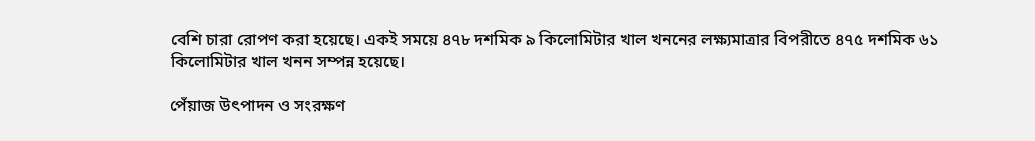বেশি চারা রোপণ করা হয়েছে। একই সময়ে ৪৭৮ দশমিক ৯ কিলোমিটার খাল খননের লক্ষ্যমাত্রার বিপরীতে ৪৭৫ দশমিক ৬১ কিলোমিটার খাল খনন সম্পন্ন হয়েছে।

পেঁয়াজ উৎপাদন ও সংরক্ষণ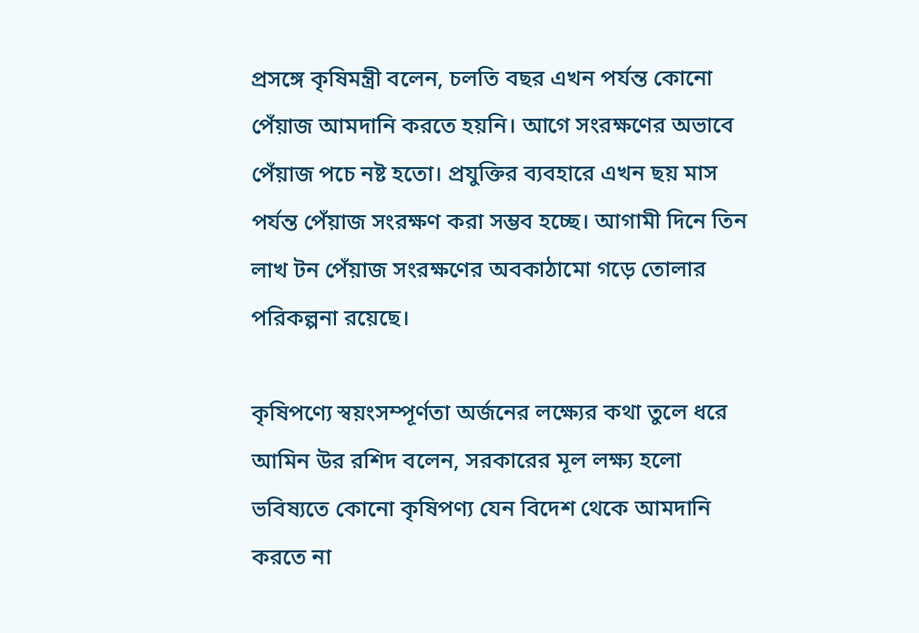প্রসঙ্গে কৃষিমন্ত্রী বলেন, চলতি বছর এখন পর্যন্ত কোনো পেঁয়াজ আমদানি করতে হয়নি। আগে সংরক্ষণের অভাবে পেঁয়াজ পচে নষ্ট হতো। প্রযুক্তির ব্যবহারে এখন ছয় মাস পর্যন্ত পেঁয়াজ সংরক্ষণ করা সম্ভব হচ্ছে। আগামী দিনে তিন লাখ টন পেঁয়াজ সংরক্ষণের অবকাঠামো গড়ে তোলার পরিকল্পনা রয়েছে।

কৃষিপণ্যে স্বয়ংসম্পূর্ণতা অর্জনের লক্ষ্যের কথা তুলে ধরে আমিন উর রশিদ বলেন, সরকারের মূল লক্ষ্য হলো ভবিষ্যতে কোনো কৃষিপণ্য যেন বিদেশ থেকে আমদানি করতে না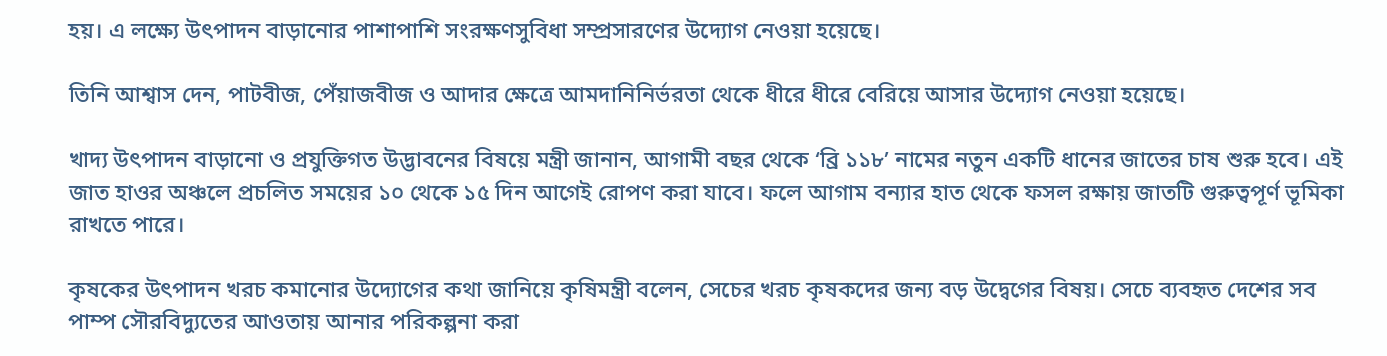হয়। এ লক্ষ্যে উৎপাদন বাড়ানোর পাশাপাশি সংরক্ষণসুবিধা সম্প্রসারণের উদ্যোগ নেওয়া হয়েছে।

তিনি আশ্বাস দেন, পাটবীজ, পেঁয়াজবীজ ও আদার ক্ষেত্রে আমদানিনির্ভরতা থেকে ধীরে ধীরে বেরিয়ে আসার উদ্যোগ নেওয়া হয়েছে।

খাদ্য উৎপাদন বাড়ানো ও প্রযুক্তিগত উদ্ভাবনের বিষয়ে মন্ত্রী জানান, আগামী বছর থেকে ‘ব্রি ১১৮’ নামের নতুন একটি ধানের জাতের চাষ শুরু হবে। এই জাত হাওর অঞ্চলে প্রচলিত সময়ের ১০ থেকে ১৫ দিন আগেই রোপণ করা যাবে। ফলে আগাম বন্যার হাত থেকে ফসল রক্ষায় জাতটি গুরুত্বপূর্ণ ভূমিকা রাখতে পারে।

কৃষকের উৎপাদন খরচ কমানোর উদ্যোগের কথা জানিয়ে কৃষিমন্ত্রী বলেন, সেচের খরচ কৃষকদের জন্য বড় উদ্বেগের বিষয়। সেচে ব্যবহৃত দেশের সব পাম্প সৌরবিদ্যুতের আওতায় আনার পরিকল্পনা করা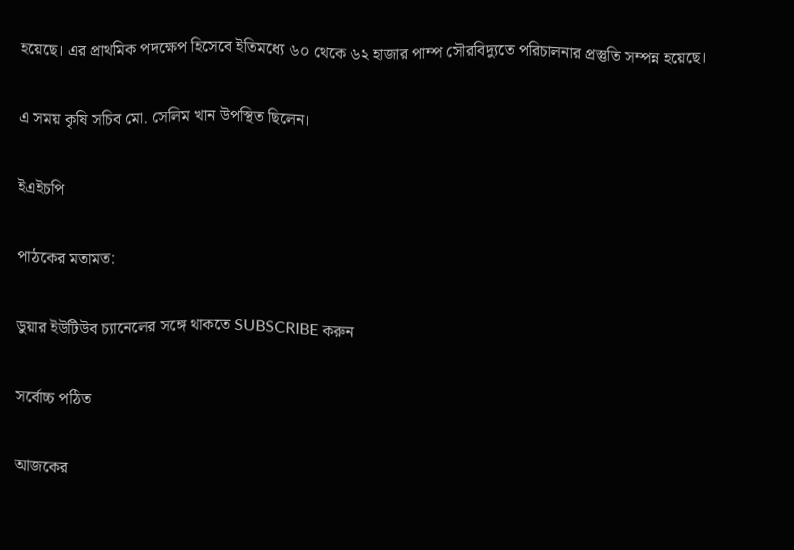হয়েছে। এর প্রাথমিক পদক্ষেপ হিসেবে ইতিমধ্যে ৬০ থেকে ৬২ হাজার পাম্প সৌরবিদ্যুতে পরিচালনার প্রস্তুতি সম্পন্ন হয়েছে।

এ সময় কৃষি সচিব মো. সেলিম খান উপস্থিত ছিলেন।

ইএইচপি

পাঠকের মতামত:

ডুয়ার ইউটিউব চ্যানেলের সঙ্গে থাকতে SUBSCRIBE করুন

সর্বোচ্চ পঠিত

আজকের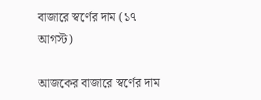বাজারে স্বর্ণের দাম (১৭ আগস্ট)

আজকের বাজারে স্বর্ণের দাম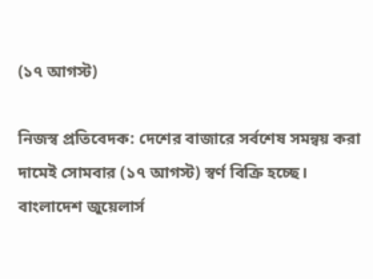(১৭ আগস্ট)

নিজস্ব প্রতিবেদক: দেশের বাজারে সর্বশেষ সমন্বয় করা দামেই সোমবার (১৭ আগস্ট) স্বর্ণ বিক্রি হচ্ছে। বাংলাদেশ জুয়েলার্স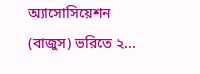অ্যাসোসিয়েশন (বাজুস) ভরিতে ২...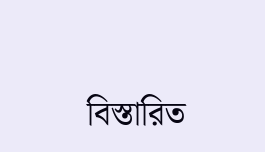বিস্তারিত